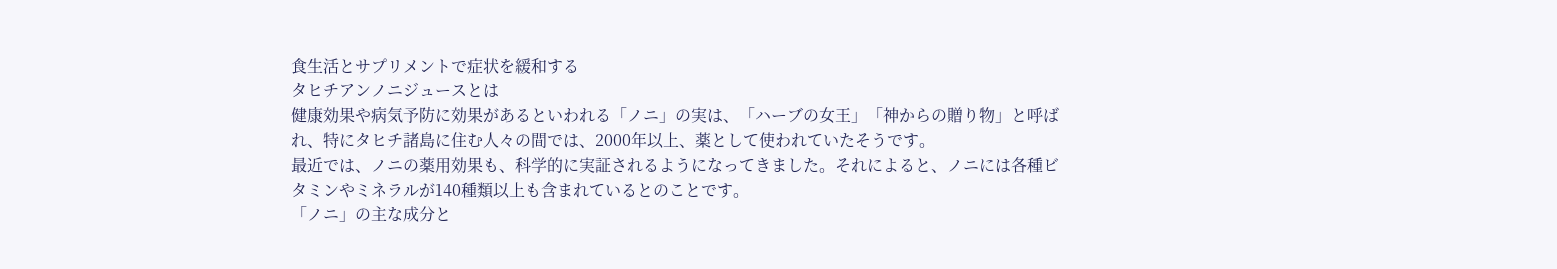食生活とサプリメントで症状を緩和する
タヒチアンノニジュースとは
健康効果や病気予防に効果があるといわれる「ノニ」の実は、「ハーブの女王」「神からの贈り物」と呼ばれ、特にタヒチ諸島に住む人々の間では、2000年以上、薬として使われていたそうです。
最近では、ノニの薬用効果も、科学的に実証されるようになってきました。それによると、ノニには各種ビタミンやミネラルが140種類以上も含まれているとのことです。
「ノニ」の主な成分と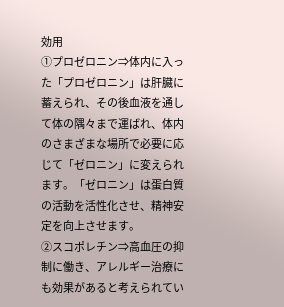効用
①プロゼロニン⇒体内に入った「プロゼロニン」は肝臓に蓄えられ、その後血液を通して体の隅々まで運ばれ、体内のさまざまな場所で必要に応じて「ゼロニン」に変えられます。「ゼロニン」は蛋白質の活動を活性化させ、精神安定を向上させます。
②スコポレチン⇒高血圧の抑制に働き、アレルギー治療にも効果があると考えられてい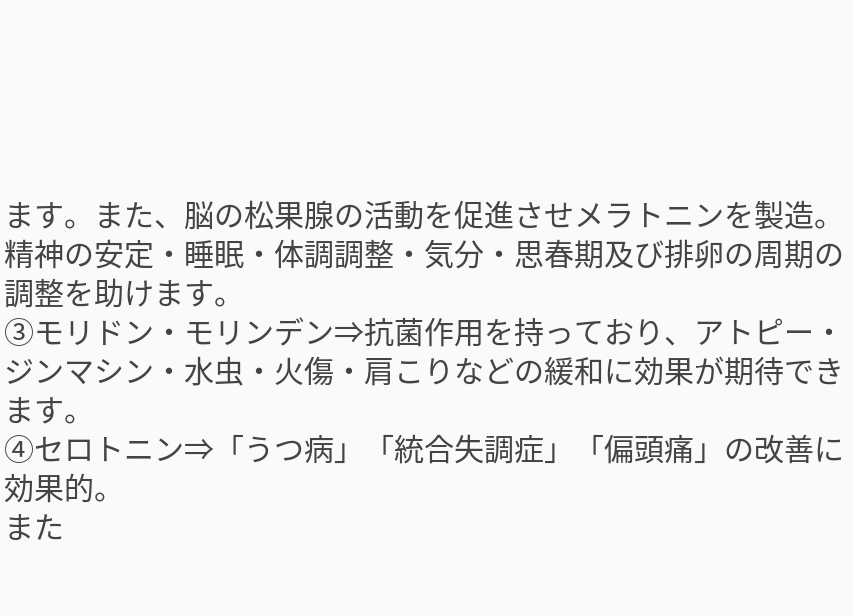ます。また、脳の松果腺の活動を促進させメラトニンを製造。精神の安定・睡眠・体調調整・気分・思春期及び排卵の周期の調整を助けます。
③モリドン・モリンデン⇒抗菌作用を持っており、アトピー・ジンマシン・水虫・火傷・肩こりなどの緩和に効果が期待できます。
④セロトニン⇒「うつ病」「統合失調症」「偏頭痛」の改善に効果的。
また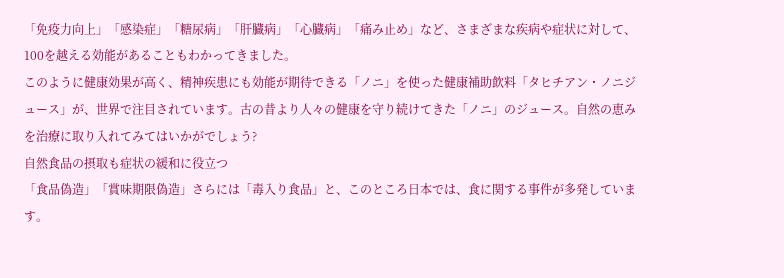「免疫力向上」「感染症」「糖尿病」「肝臓病」「心臓病」「痛み止め」など、さまざまな疾病や症状に対して、100を越える効能があることもわかってきました。
このように健康効果が高く、精神疾患にも効能が期待できる「ノニ」を使った健康補助飲料「タヒチアン・ノニジュース」が、世界で注目されています。古の昔より人々の健康を守り続けてきた「ノニ」のジュース。自然の恵みを治療に取り入れてみてはいかがでしょう?
自然食品の摂取も症状の緩和に役立つ
「食品偽造」「賞味期限偽造」さらには「毒入り食品」と、このところ日本では、食に関する事件が多発しています。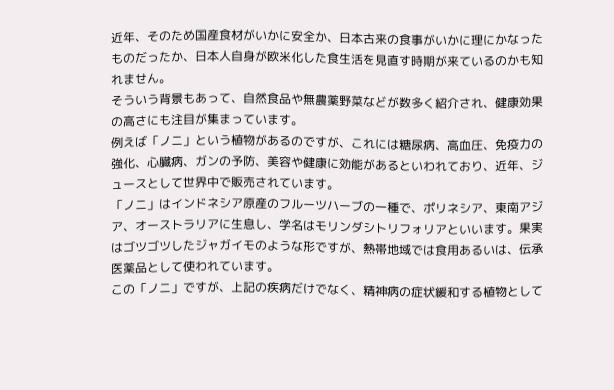近年、そのため国産食材がいかに安全か、日本古来の食事がいかに理にかなったものだったか、日本人自身が欧米化した食生活を見直す時期が来ているのかも知れません。
そういう背景もあって、自然食品や無農薬野菜などが数多く紹介され、健康効果の高さにも注目が集まっています。
例えば「ノニ」という植物があるのですが、これには糖尿病、高血圧、免疫力の強化、心臓病、ガンの予防、美容や健康に効能があるといわれており、近年、ジュースとして世界中で販売されています。
「ノニ」はインドネシア原産のフルーツハーブの一種で、ポリネシア、東南アジア、オーストラリアに生息し、学名はモリンダシトリフォリアといいます。果実はゴツゴツしたジャガイモのような形ですが、熱帯地域では食用あるいは、伝承医薬品として使われています。
この「ノニ」ですが、上記の疾病だけでなく、精神病の症状緩和する植物として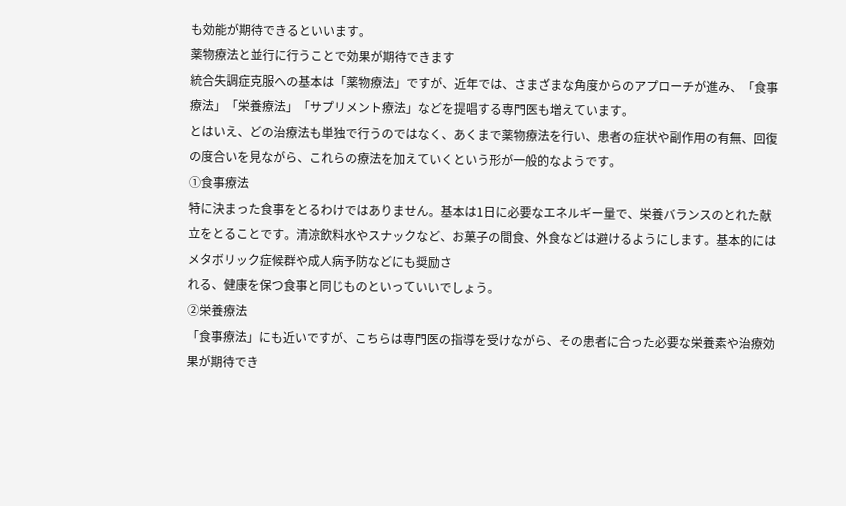も効能が期待できるといいます。
薬物療法と並行に行うことで効果が期待できます
統合失調症克服への基本は「薬物療法」ですが、近年では、さまざまな角度からのアプローチが進み、「食事療法」「栄養療法」「サプリメント療法」などを提唱する専門医も増えています。
とはいえ、どの治療法も単独で行うのではなく、あくまで薬物療法を行い、患者の症状や副作用の有無、回復の度合いを見ながら、これらの療法を加えていくという形が一般的なようです。
①食事療法
特に決まった食事をとるわけではありません。基本は1日に必要なエネルギー量で、栄養バランスのとれた献立をとることです。清涼飲料水やスナックなど、お菓子の間食、外食などは避けるようにします。基本的にはメタボリック症候群や成人病予防などにも奨励さ
れる、健康を保つ食事と同じものといっていいでしょう。
②栄養療法
「食事療法」にも近いですが、こちらは専門医の指導を受けながら、その患者に合った必要な栄養素や治療効果が期待でき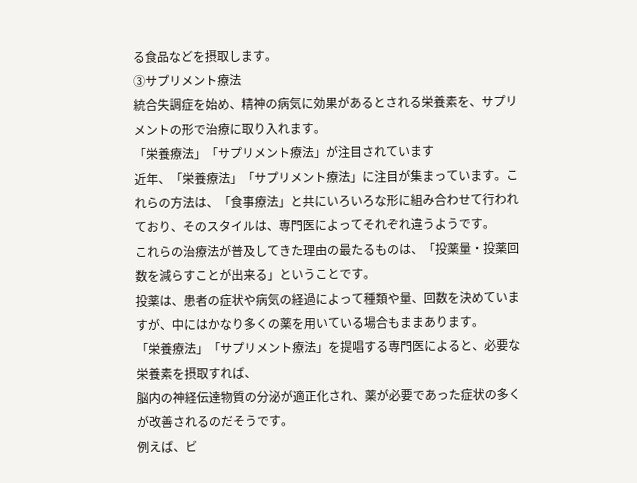る食品などを摂取します。
③サプリメント療法
統合失調症を始め、精神の病気に効果があるとされる栄養素を、サプリメントの形で治療に取り入れます。
「栄養療法」「サプリメント療法」が注目されています
近年、「栄養療法」「サプリメント療法」に注目が集まっています。これらの方法は、「食事療法」と共にいろいろな形に組み合わせて行われており、そのスタイルは、専門医によってそれぞれ違うようです。
これらの治療法が普及してきた理由の最たるものは、「投薬量・投薬回数を減らすことが出来る」ということです。
投薬は、患者の症状や病気の経過によって種類や量、回数を決めていますが、中にはかなり多くの薬を用いている場合もままあります。
「栄養療法」「サプリメント療法」を提唱する専門医によると、必要な栄養素を摂取すれば、
脳内の神経伝達物質の分泌が適正化され、薬が必要であった症状の多くが改善されるのだそうです。
例えば、ビ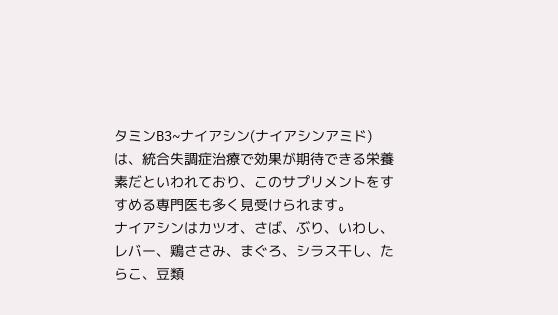タミンB3~ナイアシン(ナイアシンアミド)は、統合失調症治療で効果が期待できる栄養素だといわれており、このサプリメントをすすめる専門医も多く見受けられます。
ナイアシンはカツオ、さば、ぶり、いわし、レバー、鶏ささみ、まぐろ、シラス干し、たらこ、豆類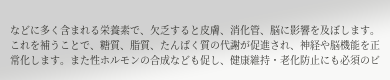などに多く含まれる栄養素で、欠乏すると皮膚、消化管、脳に影響を及ぼします。
これを補うことで、糖質、脂質、たんぱく質の代謝が促進され、神経や脳機能を正常化します。また性ホルモンの合成なども促し、健康維持・老化防止にも必須のビ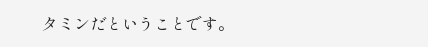タミンだということです。